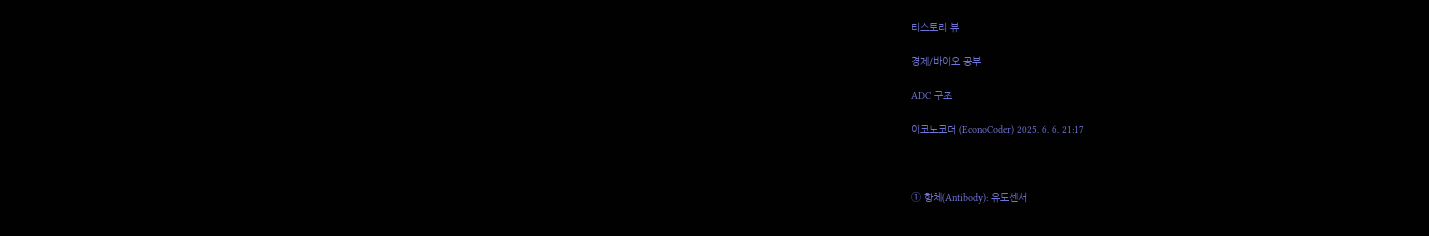티스토리 뷰

경제/바이오 공부

ADC 구조

이코노코더 (EconoCoder) 2025. 6. 6. 21:17



① 항체(Antibody): 유도센서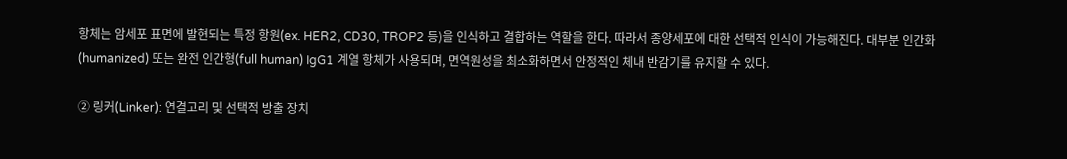항체는 암세포 표면에 발현되는 특정 항원(ex. HER2, CD30, TROP2 등)을 인식하고 결합하는 역할을 한다. 따라서 종양세포에 대한 선택적 인식이 가능해진다. 대부분 인간화(humanized) 또는 완전 인간형(full human) IgG1 계열 항체가 사용되며, 면역원성을 최소화하면서 안정적인 체내 반감기를 유지할 수 있다.

② 링커(Linker): 연결고리 및 선택적 방출 장치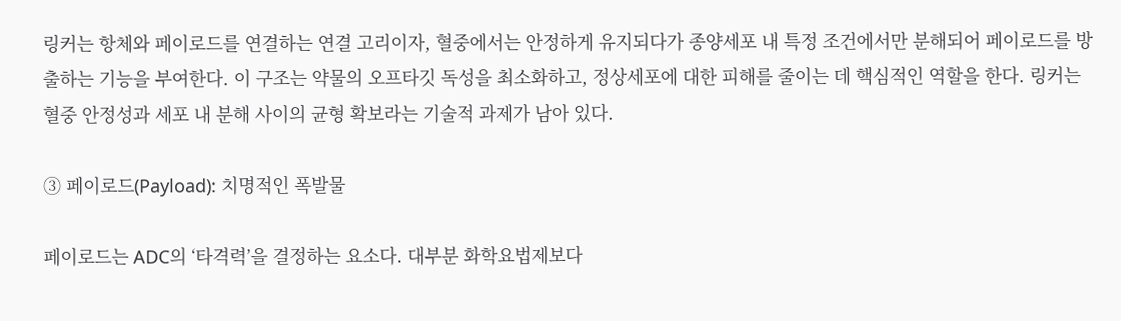링커는 항체와 페이로드를 연결하는 연결 고리이자, 혈중에서는 안정하게 유지되다가 종양세포 내 특정 조건에서만 분해되어 페이로드를 방출하는 기능을 부여한다. 이 구조는 약물의 오프타깃 독성을 최소화하고, 정상세포에 대한 피해를 줄이는 데 핵심적인 역할을 한다. 링커는 혈중 안정성과 세포 내 분해 사이의 균형 확보라는 기술적 과제가 남아 있다.

③ 페이로드(Payload): 치명적인 폭발물

페이로드는 ADC의 ‘타격력’을 결정하는 요소다. 대부분 화학요법제보다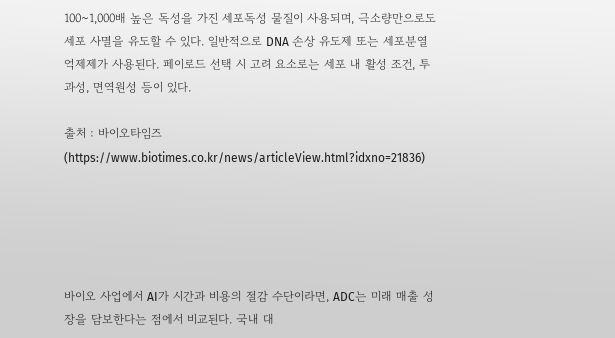100~1,000배 높은 독성을 가진 세포독성 물질이 사용되며, 극소량만으로도 세포 사멸을 유도할 수 있다. 일반적으로 DNA 손상 유도제 또는 세포분열 억제제가 사용된다. 페이로드 선택 시 고려 요소로는 세포 내 활성 조건, 투과성, 면역원성 등이 있다.

출처 : 바이오타임즈(https://www.biotimes.co.kr/news/articleView.html?idxno=21836)





바이오 사업에서 AI가 시간과 비용의 절감 수단이라면, ADC는 미래 매출 성장을 담보한다는 점에서 비교된다. 국내 대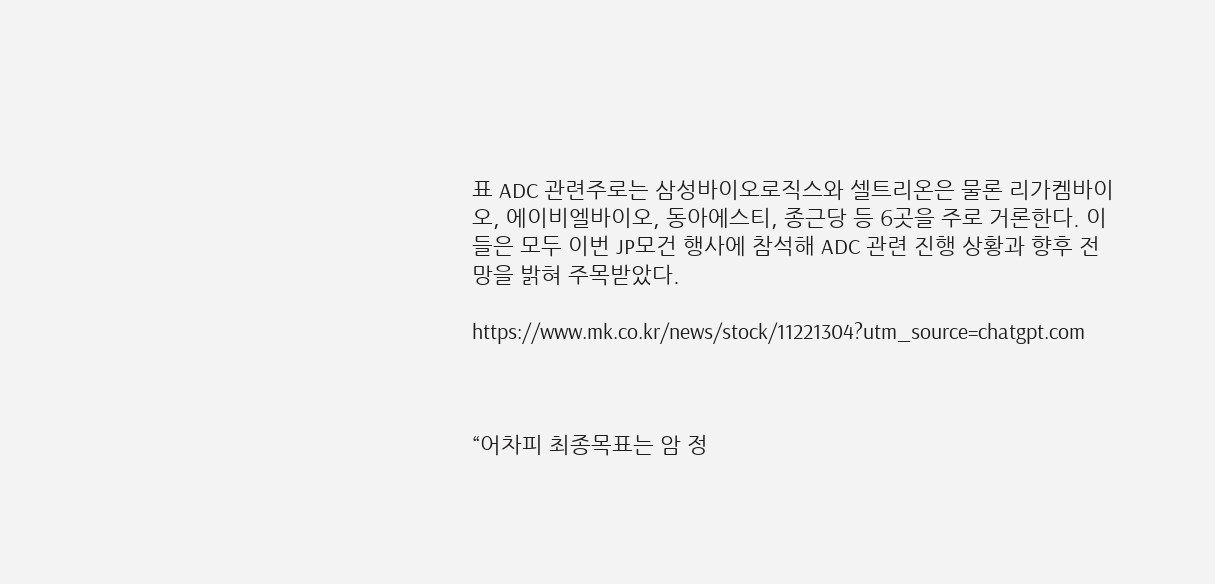표 ADC 관련주로는 삼성바이오로직스와 셀트리온은 물론 리가켐바이오, 에이비엘바이오, 동아에스티, 종근당 등 6곳을 주로 거론한다. 이들은 모두 이번 JP모건 행사에 참석해 ADC 관련 진행 상황과 향후 전망을 밝혀 주목받았다.

https://www.mk.co.kr/news/stock/11221304?utm_source=chatgpt.com



“어차피 최종목표는 암 정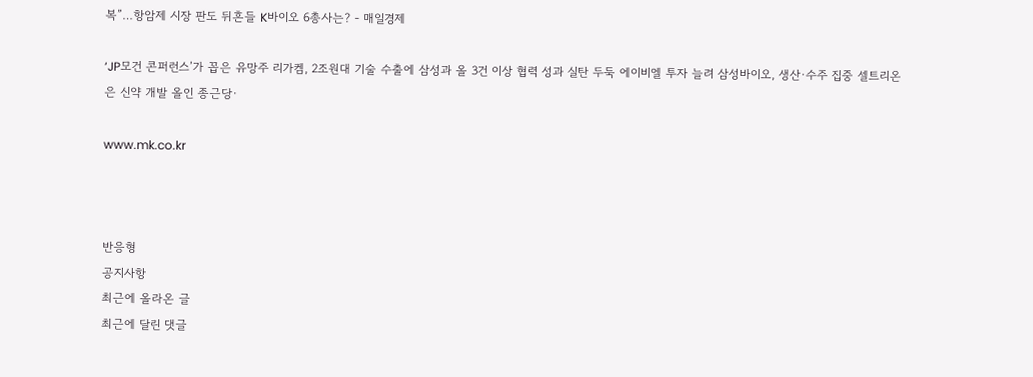복”…항암제 시장 판도 뒤흔들 K바이오 6총사는? - 매일경제

‘JP모건 콘퍼런스’가 꼽은 유망주 리가켐, 2조원대 기술 수출에 삼성과 올 3건 이상 협력 성과 실탄 두둑 에이비엘 투자 늘려 삼성바이오, 생산·수주 집중 셀트리온은 신약 개발 올인 종근당·

www.mk.co.kr



반응형
공지사항
최근에 올라온 글
최근에 달린 댓글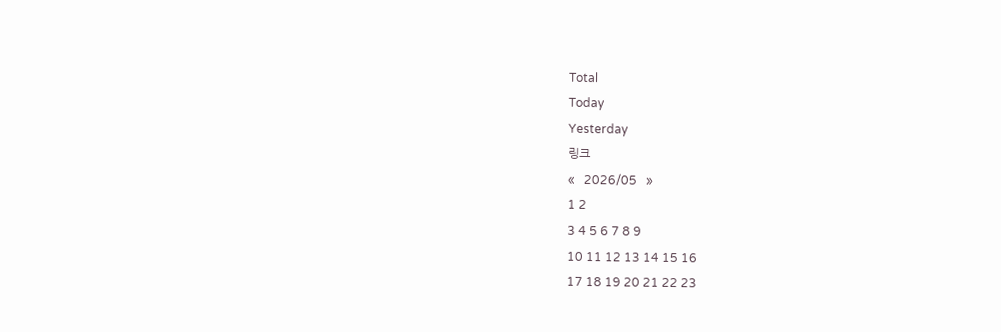Total
Today
Yesterday
링크
«   2026/05   »
1 2
3 4 5 6 7 8 9
10 11 12 13 14 15 16
17 18 19 20 21 22 23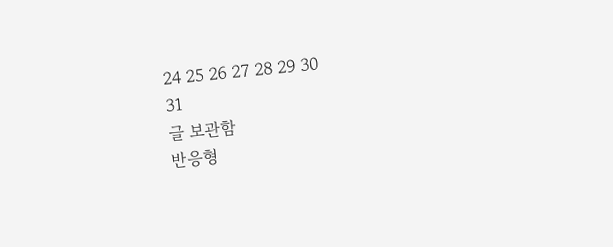24 25 26 27 28 29 30
31
글 보관함
반응형